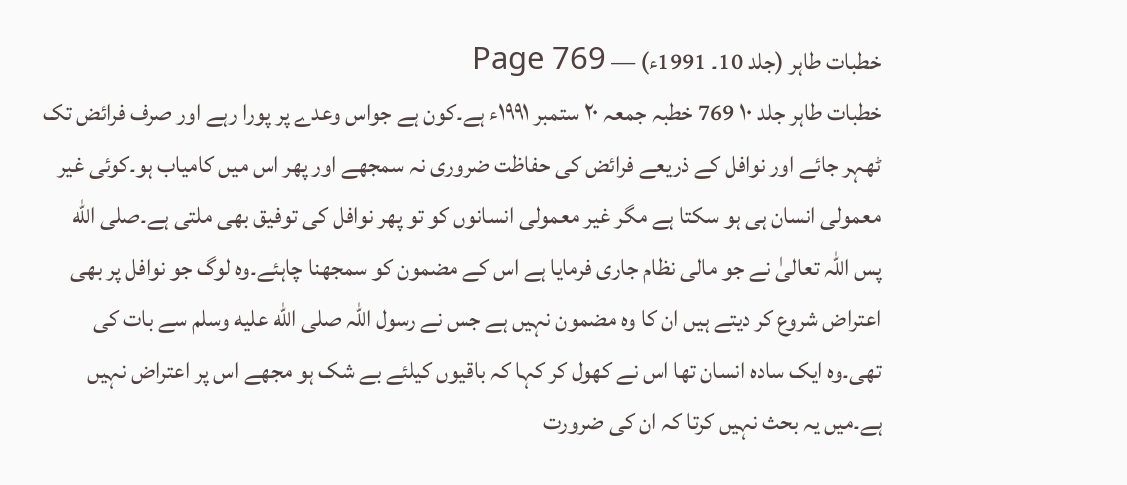خطبات طاہر (جلد 10۔ 1991ء) — Page 769
خطبات طاہر جلد ۱۰ 769 خطبہ جمعہ ۲۰ ستمبر ۱۹۹۱ء ہے۔کون ہے جواس وعدے پر پورا رہے اور صرف فرائض تک ٹھہر جائے اور نوافل کے ذریعے فرائض کی حفاظت ضروری نہ سمجھے اور پھر اس میں کامیاب ہو۔کوئی غیر معمولی انسان ہی ہو سکتا ہے مگر غیر معمولی انسانوں کو تو پھر نوافل کی توفیق بھی ملتی ہے۔صلى الله پس اللہ تعالیٰ نے جو مالی نظام جاری فرمایا ہے اس کے مضمون کو سمجھنا چاہئے۔وہ لوگ جو نوافل پر بھی اعتراض شروع کر دیتے ہیں ان کا وہ مضمون نہیں ہے جس نے رسول اللہ صلى الله عليه وسلم سے بات کی تھی۔وہ ایک سادہ انسان تھا اس نے کھول کر کہا کہ باقیوں کیلئے بے شک ہو مجھے اس پر اعتراض نہیں ہے۔میں یہ بحث نہیں کرتا کہ ان کی ضرورت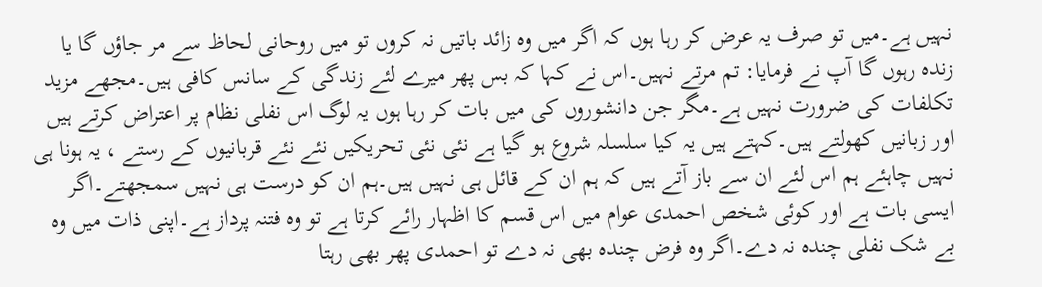نہیں ہے۔میں تو صرف یہ عرض کر رہا ہوں کہ اگر میں وہ زائد باتیں نہ کروں تو میں روحانی لحاظ سے مر جاؤں گا یا زندہ رہوں گا آپ نے فرمایا: تم مرتے نہیں۔اس نے کہا کہ بس پھر میرے لئے زندگی کے سانس کافی ہیں۔مجھے مزید تکلفات کی ضرورت نہیں ہے۔مگر جن دانشوروں کی میں بات کر رہا ہوں یہ لوگ اس نفلی نظام پر اعتراض کرتے ہیں اور زبانیں کھولتے ہیں۔کہتے ہیں یہ کیا سلسلہ شروع ہو گیا ہے نئی نئی تحریکیں نئے نئے قربانیوں کے رستے ، یہ ہونا ہی نہیں چاہئے ہم اس لئے ان سے باز آتے ہیں کہ ہم ان کے قائل ہی نہیں ہیں۔ہم ان کو درست ہی نہیں سمجھتے۔اگر ایسی بات ہے اور کوئی شخص احمدی عوام میں اس قسم کا اظہار رائے کرتا ہے تو وہ فتنہ پرداز ہے۔اپنی ذات میں وہ بے شک نفلی چندہ نہ دے۔اگر وہ فرض چندہ بھی نہ دے تو احمدی پھر بھی رہتا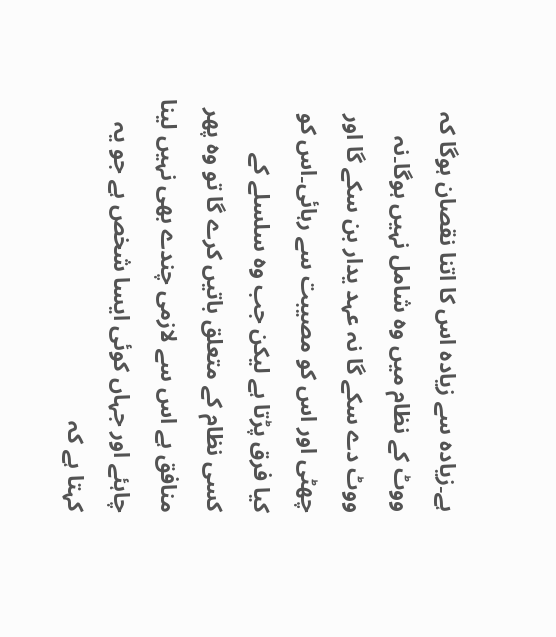ہے۔زیادہ سے زیادہ اس کا اتنا نقصان ہوگا کہ ووٹ کے نظام میں وہ شامل نہیں ہوگا۔نہ ووٹ دے سکے گا نہ عہد یدار بن سکے گا اور چھٹی اور اس کو مصیبت سے رہائی۔اس کو کیا فرق پڑتا ہے لیکن جب وہ سلسلے کے کسی نظام کے متعلق باتیں کرے گا تو وہ پھر منافق ہے اس سے لازمی چندے بھی نہیں لینا چاہئے اور جہاں کوئی ایسا شخص ہے جو یہ کہتا ہے کہ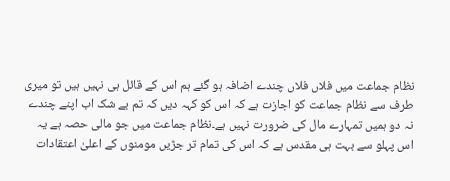نظام جماعت میں فلاں فلاں چندے اضافہ ہو گئے ہم اس کے قائل ہی نہیں ہیں تو میری طرف سے نظام جماعت کو اجازت ہے کہ اس کو کہہ دیں کہ تم بے شک اب اپنے چندے نہ دو ہمیں تمہارے مال کی ضرورت نہیں ہے۔نظام جماعت میں جو مالی حصہ ہے یہ اس پہلو سے بہت ہی مقدس ہے کہ اس کی تمام تر جڑیں مومنوں کے اعلیٰ اعتقادات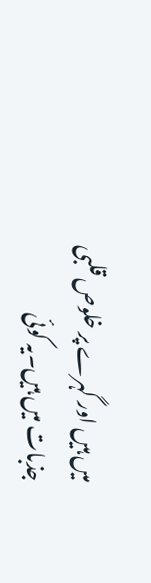میں ہیں اور گہرے پر خلوص قلبی جذبات میں ہیں۔یہ کوئی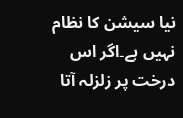نیا سیشن کا نظام نہیں ہے۔اگر اس درخت پر زلزلہ آتا